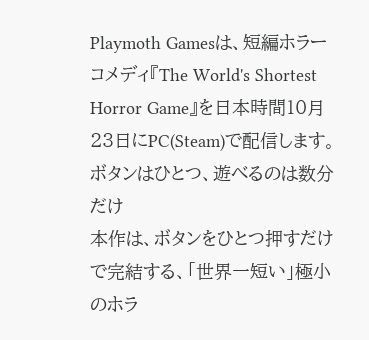Playmoth Gamesは、短編ホラーコメディ『The World's Shortest Horror Game』を日本時間10月23日にPC(Steam)で配信します。
ボタンはひとつ、遊べるのは数分だけ
本作は、ボタンをひとつ押すだけで完結する、「世界一短い」極小のホラ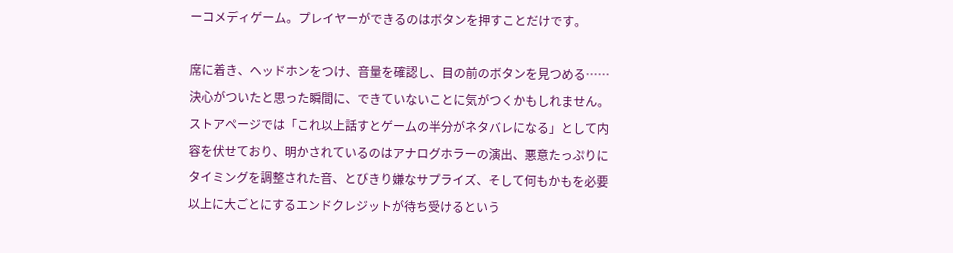ーコメディゲーム。プレイヤーができるのはボタンを押すことだけです。

席に着き、ヘッドホンをつけ、音量を確認し、目の前のボタンを見つめる……決心がついたと思った瞬間に、できていないことに気がつくかもしれません。ストアページでは「これ以上話すとゲームの半分がネタバレになる」として内容を伏せており、明かされているのはアナログホラーの演出、悪意たっぷりにタイミングを調整された音、とびきり嫌なサプライズ、そして何もかもを必要以上に大ごとにするエンドクレジットが待ち受けるという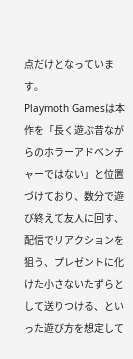点だけとなっています。
Playmoth Gamesは本作を「長く遊ぶ昔ながらのホラーアドベンチャーではない」と位置づけており、数分で遊び終えて友人に回す、配信でリアクションを狙う、プレゼントに化けた小さないたずらとして送りつける、といった遊び方を想定して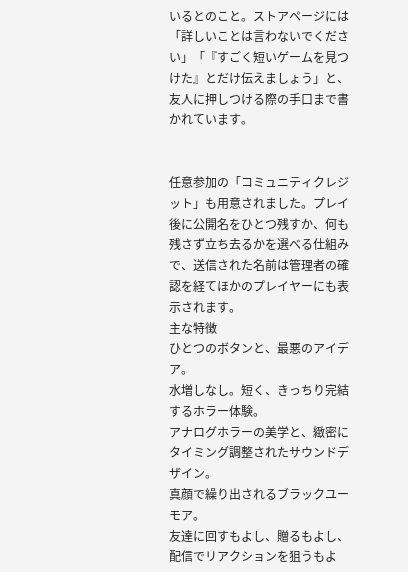いるとのこと。ストアページには「詳しいことは言わないでください」「『すごく短いゲームを見つけた』とだけ伝えましょう」と、友人に押しつける際の手口まで書かれています。


任意参加の「コミュニティクレジット」も用意されました。プレイ後に公開名をひとつ残すか、何も残さず立ち去るかを選べる仕組みで、送信された名前は管理者の確認を経てほかのプレイヤーにも表示されます。
主な特徴
ひとつのボタンと、最悪のアイデア。
水増しなし。短く、きっちり完結するホラー体験。
アナログホラーの美学と、緻密にタイミング調整されたサウンドデザイン。
真顔で繰り出されるブラックユーモア。
友達に回すもよし、贈るもよし、配信でリアクションを狙うもよ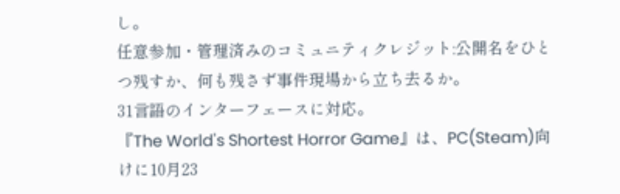し。
任意参加・管理済みのコミュニティクレジット:公開名をひとつ残すか、何も残さず事件現場から立ち去るか。
31言語のインターフェースに対応。
『The World's Shortest Horror Game』は、PC(Steam)向けに10月23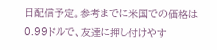日配信予定。参考までに米国での価格は0.99ドルで、友達に押し付けやす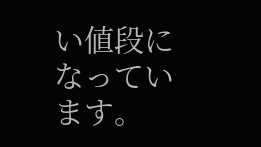い値段になっています。